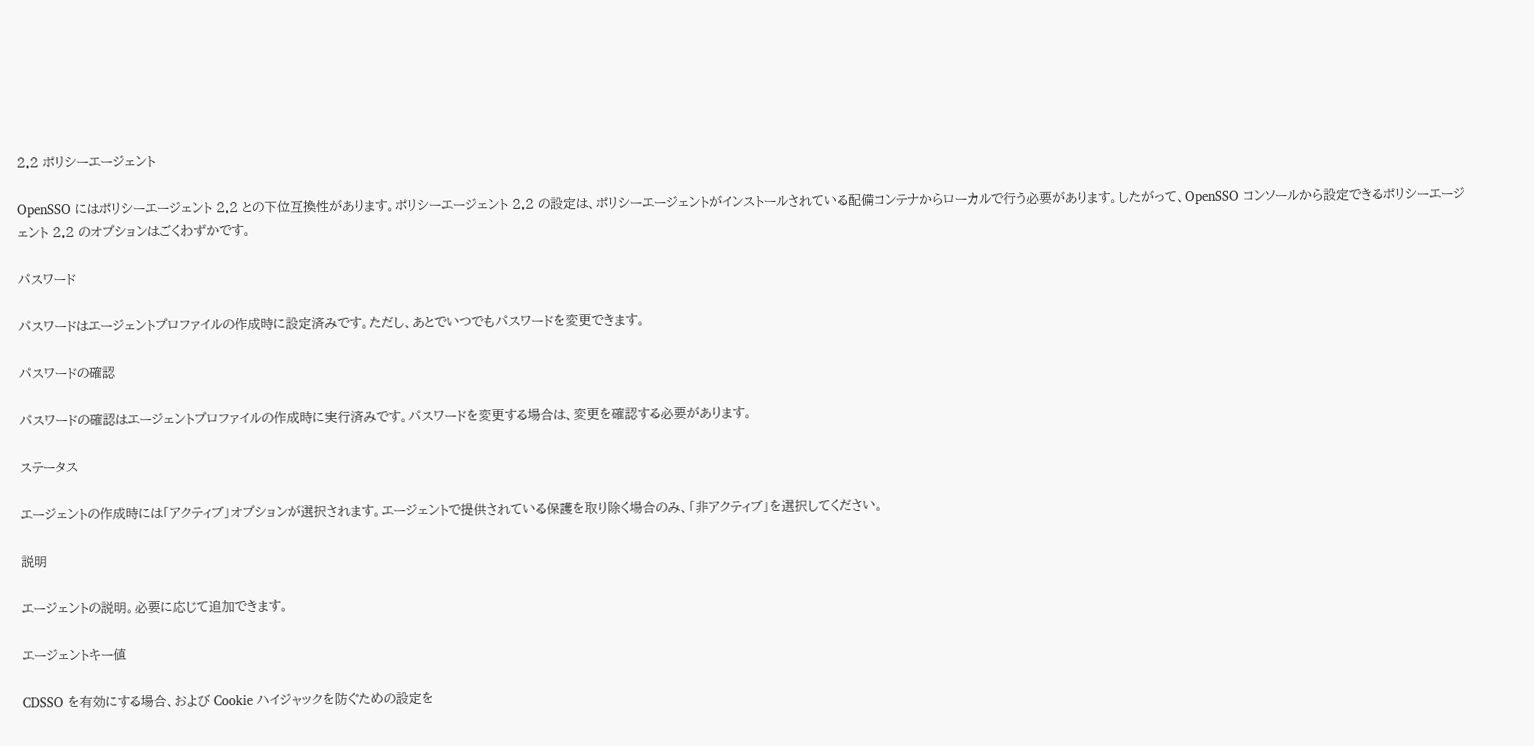2.2 ポリシーエージェント

OpenSSO にはポリシーエージェント 2.2 との下位互換性があります。ポリシーエージェント 2.2 の設定は、ポリシーエージェントがインストールされている配備コンテナからローカルで行う必要があります。したがって、OpenSSO コンソールから設定できるポリシーエージェント 2.2 のオプションはごくわずかです。

パスワード

パスワードはエージェントプロファイルの作成時に設定済みです。ただし、あとでいつでもパスワードを変更できます。

パスワードの確認

パスワードの確認はエージェントプロファイルの作成時に実行済みです。パスワードを変更する場合は、変更を確認する必要があります。

ステータス

エージェントの作成時には「アクティブ」オプションが選択されます。エージェントで提供されている保護を取り除く場合のみ、「非アクティブ」を選択してください。

説明

エージェントの説明。必要に応じて追加できます。

エージェントキー値

CDSSO を有効にする場合、および Cookie ハイジャックを防ぐための設定を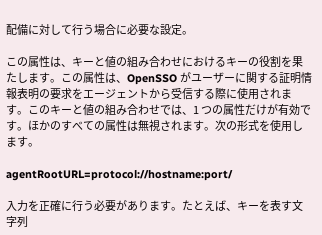配備に対して行う場合に必要な設定。

この属性は、キーと値の組み合わせにおけるキーの役割を果たします。この属性は、OpenSSO がユーザーに関する証明情報表明の要求をエージェントから受信する際に使用されます。このキーと値の組み合わせでは、1 つの属性だけが有効です。ほかのすべての属性は無視されます。次の形式を使用します。

agentRootURL=protocol://hostname:port/

入力を正確に行う必要があります。たとえば、キーを表す文字列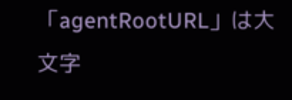「agentRootURL」は大文字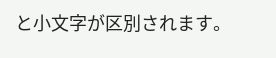と小文字が区別されます。